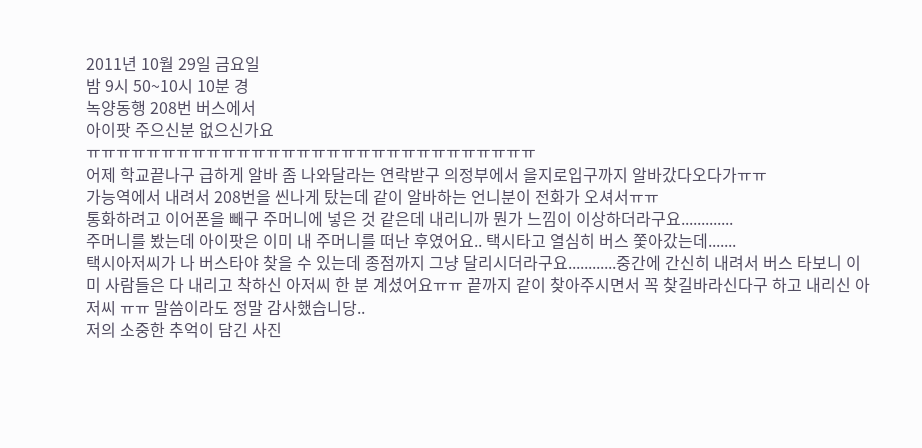2011년 10월 29일 금요일
밤 9시 50~10시 10분 경
녹양동행 208번 버스에서
아이팟 주으신분 없으신가요
ㅠㅠㅠㅠㅠㅠㅠㅠㅠㅠㅠㅠㅠㅠㅠㅠㅠㅠㅠㅠㅠㅠㅠㅠㅠㅠㅠㅠㅠㅠ
어제 학교끝나구 급하게 알바 좀 나와달라는 연락받구 의정부에서 을지로입구까지 알바갔다오다가ㅠㅠ
가능역에서 내려서 208번을 씬나게 탔는데 같이 알바하는 언니분이 전화가 오셔서ㅠㅠ
통화하려고 이어폰을 빼구 주머니에 넣은 것 같은데 내리니까 뭔가 느낌이 이상하더라구요.............
주머니를 봤는데 아이팟은 이미 내 주머니를 떠난 후였어요.. 택시타고 열심히 버스 쫓아갔는데.......
택시아저씨가 나 버스타야 찾을 수 있는데 종점까지 그냥 달리시더라구요............중간에 간신히 내려서 버스 타보니 이미 사람들은 다 내리고 착하신 아저씨 한 분 계셨어요ㅠㅠ 끝까지 같이 찾아주시면서 꼭 찾길바라신다구 하고 내리신 아저씨 ㅠㅠ 말씀이라도 정말 감사했습니당..
저의 소중한 추억이 담긴 사진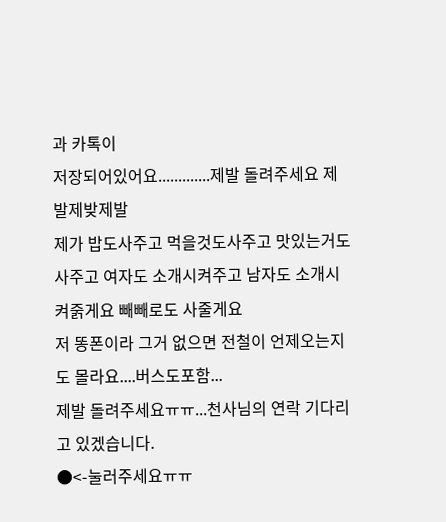과 카톡이
저장되어있어요.............제발 돌려주세요 제발제밪제발
제가 밥도사주고 먹을것도사주고 맛있는거도사주고 여자도 소개시켜주고 남자도 소개시켜줅게요 빼빼로도 사줄게요
저 똥폰이라 그거 없으면 전철이 언제오는지도 몰라요....버스도포함...
제발 돌려주세요ㅠㅠ...천사님의 연락 기다리고 있겠습니다.
●<-눌러주세요ㅠㅠ